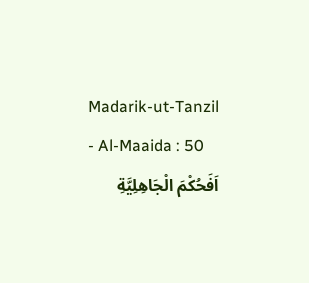Madarik-ut-Tanzil - Al-Maaida : 50
اَفَحُكْمَ الْجَاهِلِیَّةِ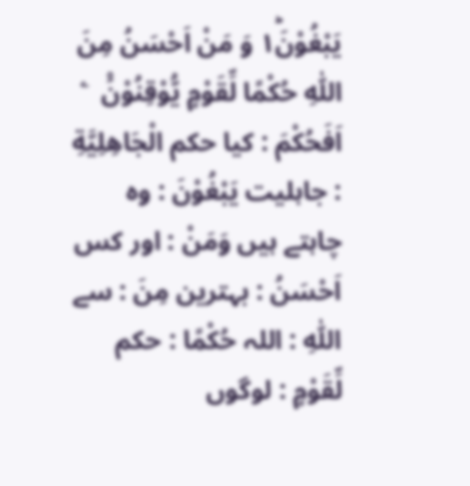یَبْغُوْنَ١ؕ وَ مَنْ اَحْسَنُ مِنَ اللّٰهِ حُكْمًا لِّقَوْمٍ یُّوْقِنُوْنَ۠   ۧ
اَفَحُكْمَ : کیا حکم الْجَاهِلِيَّةِ : جاہلیت يَبْغُوْنَ : وہ چاہتے ہیں وَمَنْ : اور کس اَحْسَنُ : بہترین مِنَ : سے اللّٰهِ : اللہ حُكْمًا : حکم لِّقَوْمٍ : لوگوں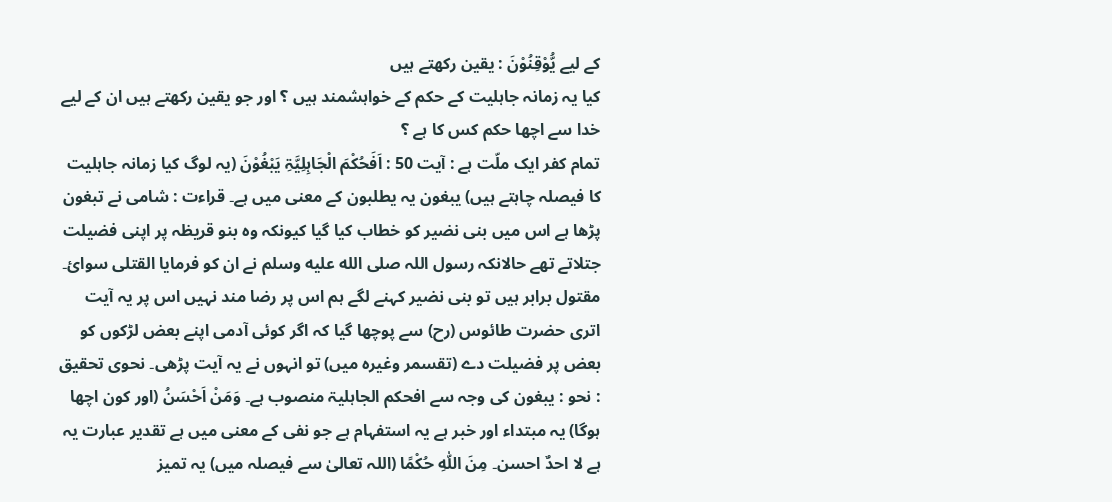کے لیے يُّوْقِنُوْنَ : یقین رکھتے ہیں
کیا یہ زمانہ جاہلیت کے حکم کے خواہشمند ہیں ؟ اور جو یقین رکھتے ہیں ان کے لیے خدا سے اچھا حکم کس کا ہے ؟
تمام کفر ایک ملّت ہے : آیت 50 : اَفَحُکْمَ الْجَاہِلِیَّۃِ یَبْغُوْنَ (یہ لوگ کیا زمانہ جاہلیت کا فیصلہ چاہتے ہیں) یبغون یہ یطلبون کے معنی میں ہے۔ قراءت : شامی نے تبغون پڑھا ہے اس میں بنی نضیر کو خطاب کیا گیا کیونکہ وہ بنو قریظہ پر اپنی فضیلت جتلاتے تھے حالانکہ رسول اللہ صلى الله عليه وسلم نے ان کو فرمایا القتلی سوائ۔ مقتول برابر ہیں تو بنی نضیر کہنے لگے ہم اس پر رضا مند نہیں اس پر یہ آیت اتری حضرت طائوس (رح) سے پوچھا گیا کہ اگر کوئی آدمی اپنے بعض لڑکوں کو بعض پر فضیلت دے (تقسمر وغیرہ میں) تو انہوں نے یہ آیت پڑھی۔ نحوی تحقیق : نحو : یبغون کی وجہ سے افحکم الجاہلیۃ منصوب ہے۔ وَمَنْ اَحْسَنُ (اور کون اچھا ہوگا) یہ مبتداء اور خبر ہے یہ استفہام ہے جو نفی کے معنی میں ہے تقدیر عبارت یہ ہے لا احدٌ احسن۔ مِنَ اللّٰہِ حُکْمًا (اللہ تعالیٰ سے فیصلہ میں) یہ تمیز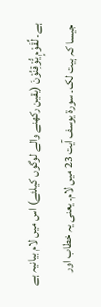ہے۔ لِّقَوْمٍ یُّوْقِنُوْنَ (یقین رکھنے والے لوگوں کیلئے) اس میں لام بیانیہ ہے جیسا کہ ہیت لک۔ سورة یوسف آیت 23 میں لام۔ یعنی یہ خطاب اور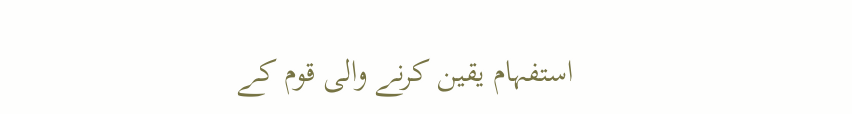استفہام یقین کرنے والی قوم کے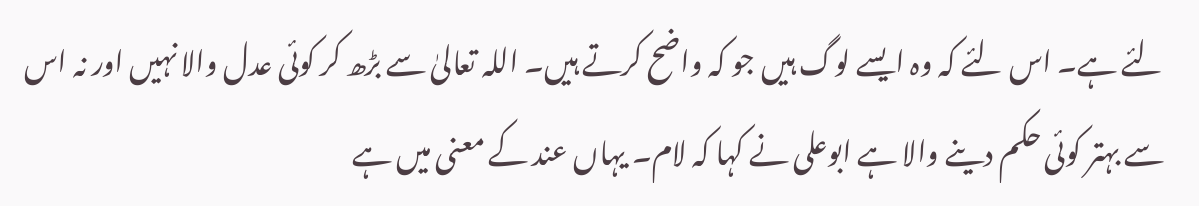لئے ہے۔ اس لئے کہ وہ ایسے لوگ ہیں جو کہ واضح کرتے ہیں۔ اللہ تعالیٰ سے بڑھ کر کوئی عدل والا نہیں اور نہ اس سے بہتر کوئی حکم دینے والا ہے ابوعلی نے کہا کہ لام۔ یہاں عند کے معنی میں ہے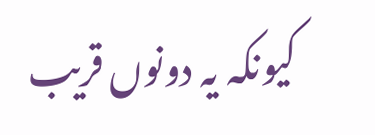کیونکہ یہ دونوں قریب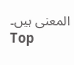المعنی ہیں۔
Top